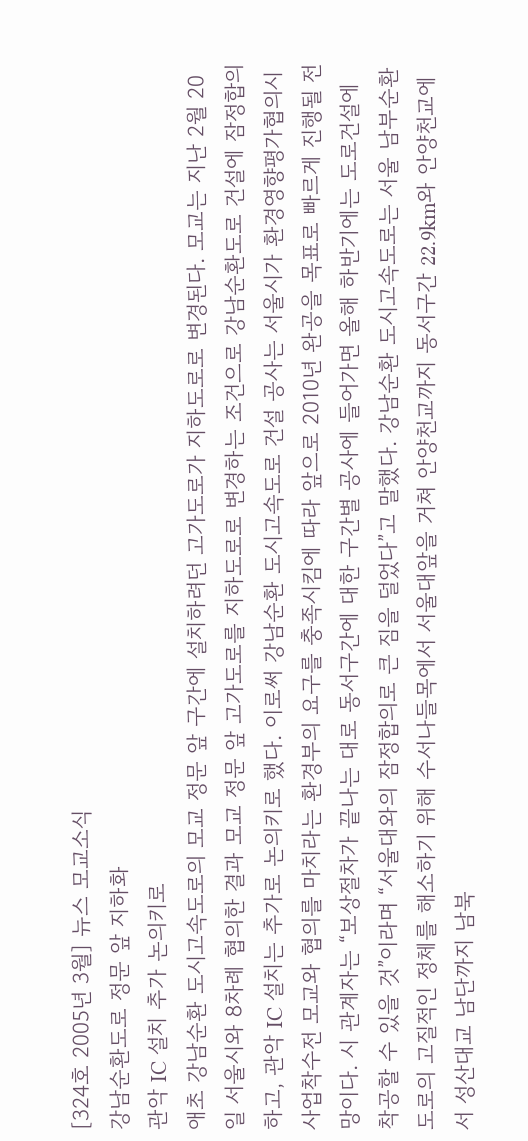[324호 2005년 3월] 뉴스 모교소식
강남순환도로 정문 앞 지하화
관악 IC 설치 추가 논의키로
애초 강남순환 도시고속도로의 모교 정문 앞 구간에 설치하려던 고가도로가 지하도로로 변경된다. 모교는 지난 2월 20일 서울시와 8차례 협의한 결과 모교 정문 앞 고가도로를 지하도로로 변경하는 조건으로 강남순환도로 건설에 잠정합의하고, 관악 IC 설치는 추가로 논의키로 했다. 이로써 강남순환 도시고속도로 건설 공사는 서울시가 환경영향평가협의시 사업착수전 모교와 협의를 마치라는 환경부의 요구를 충족시킴에 따라 앞으로 2010년 완공을 목표로 빠르게 진행될 전망이다. 시 관계자는 “보상절차가 끝나는 대로 동서구간에 대한 구간별 공사에 들어가면 올해 하반기에는 도로건설에 착공할 수 있을 것”이라며 “서울대와의 잠정합의로 큰 짐을 덜었다”고 말했다. 강남순환 도시고속도로는 서울 남부순환도로의 고질적인 정체를 해소하기 위해 수서나들목에서 서울대앞을 거쳐 안양천교까지 동서구간 22.9km와 안양천교에서 성산대교 남단까지 남북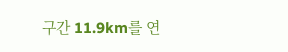구간 11.9km를 연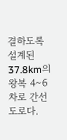결하도록 설계된 37.8km의 왕복 4∼6차로 간선도로다.